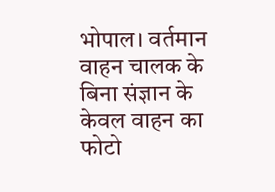भोपाल। वर्तमान वाहन चालक के बिना संज्ञान के केवल वाहन का फोटो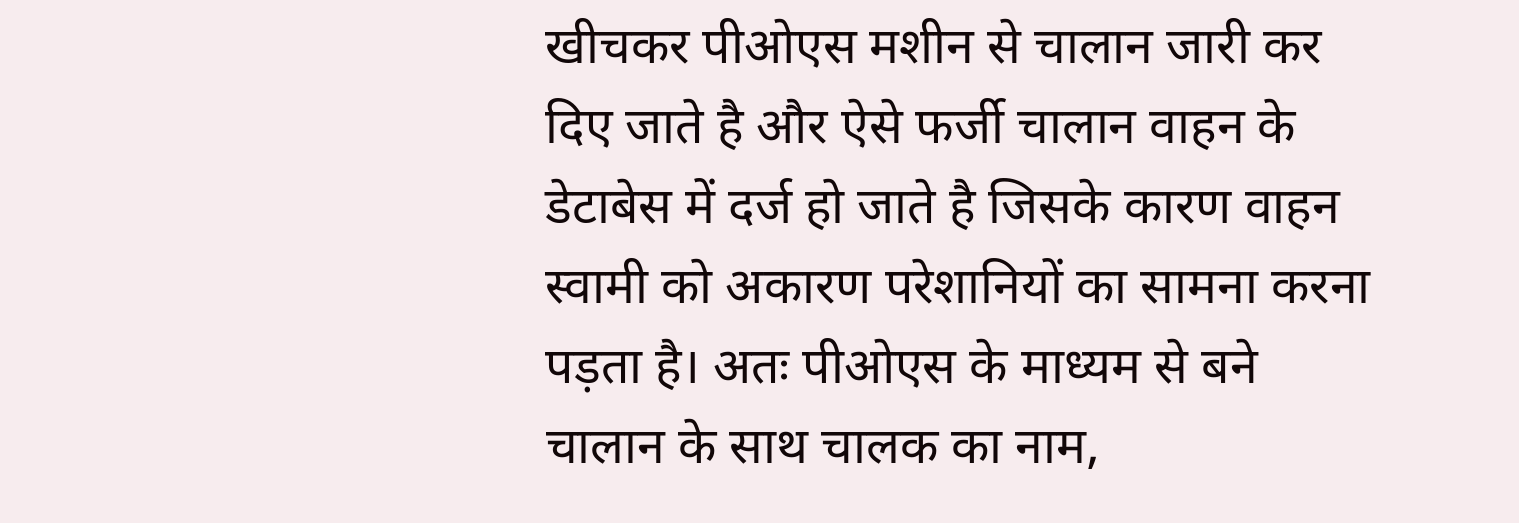खीचकर पीओएस मशीन से चालान जारी कर दिए जाते है और ऐसे फर्जी चालान वाहन के डेटाबेस में दर्ज हो जाते है जिसके कारण वाहन स्वामी को अकारण परेशानियों का सामना करना पड़ता है। अतः पीओएस के माध्यम से बने चालान के साथ चालक का नाम,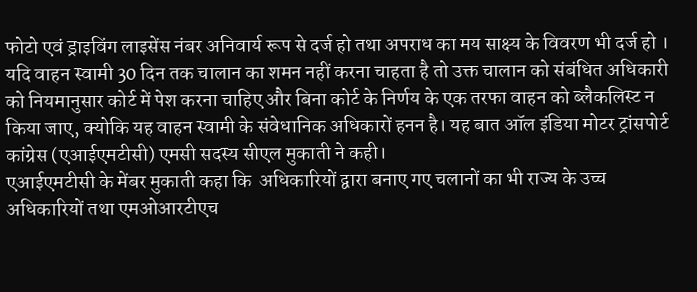फोटो एवं ड्राइविंग लाइसेंस नंबर अनिवार्य रूप से दर्ज हो तथा अपराध का मय साक्ष्य के विवरण भी दर्ज हो । यदि वाहन स्वामी 30 दिन तक चालान का शमन नहीं करना चाहता है तो उक्त चालान को संबंधित अधिकारी को नियमानुसार कोर्ट में पेश करना चाहिए और बिना कोर्ट के निर्णय के एक तरफा वाहन को ब्लैकलिस्ट न किया जाए, क्योकि यह वाहन स्वामी के संवेधानिक अधिकारों हनन है। यह बात ऑल इंडिया मोटर ट्रांसपोर्ट कांग्रेस (एआईएमटीसी) एमसी सदस्य सीएल मुकाती ने कही।
एआईएमटीसी के मेंबर मुकाती कहा कि  अधिकारियों द्वारा बनाए गए चलानों का भी राज्य के उच्च अधिकारियों तथा एमओआरटीएच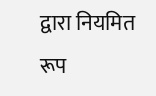द्वारा नियमित रूप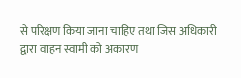से परिक्षण किया जाना चाहिए तथा जिस अधिकारी द्वारा वाहन स्वामी को अकारण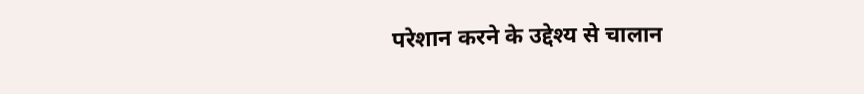परेशान करने के उद्देश्य से चालान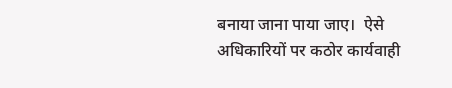बनाया जाना पाया जाए।  ऐसे अधिकारियों पर कठोर कार्यवाही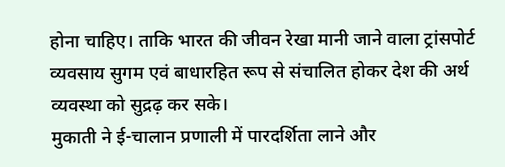होना चाहिए। ताकि भारत की जीवन रेखा मानी जाने वाला ट्रांसपोर्ट व्यवसाय सुगम एवं बाधारहित रूप से संचालित होकर देश की अर्थ व्यवस्था को सुद्रढ़ कर सके।
मुकाती ने ई-चालान प्रणाली में पारदर्शिता लाने और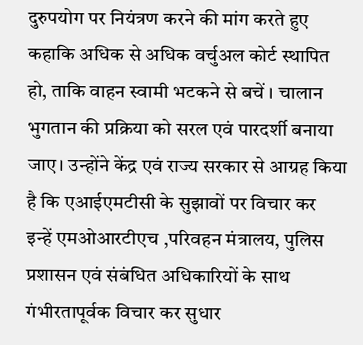दुरुपयोग पर नियंत्रण करने की मांग करते हुए कहाकि अधिक से अधिक वर्चुअल कोर्ट स्थापित हो, ताकि वाहन स्वामी भटकने से बचें । चालान भुगतान की प्रक्रिया को सरल एवं पारदर्शी बनाया जाए। उन्होंने केंद्र एवं राज्य सरकार से आग्रह किया है कि एआईएमटीसी के सुझावों पर विचार कर  इन्हें एमओआरटीएच ,परिवहन मंत्रालय, पुलिस प्रशासन एवं संबंधित अधिकारियों के साथ गंभीरतापूर्वक विचार कर सुधार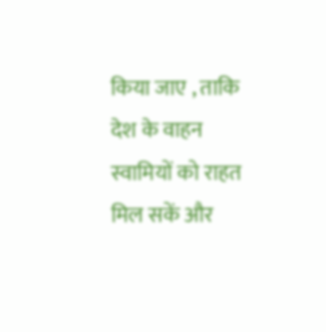किया जाए , ताकि देश के वाहन स्वामियों को राहत मिल सकें और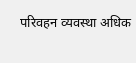परिवहन व्यवस्था अधिक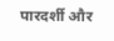पारदर्शी और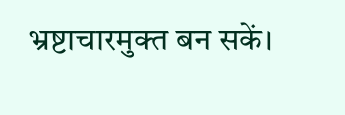भ्रष्टाचारमुक्त बन सकें।